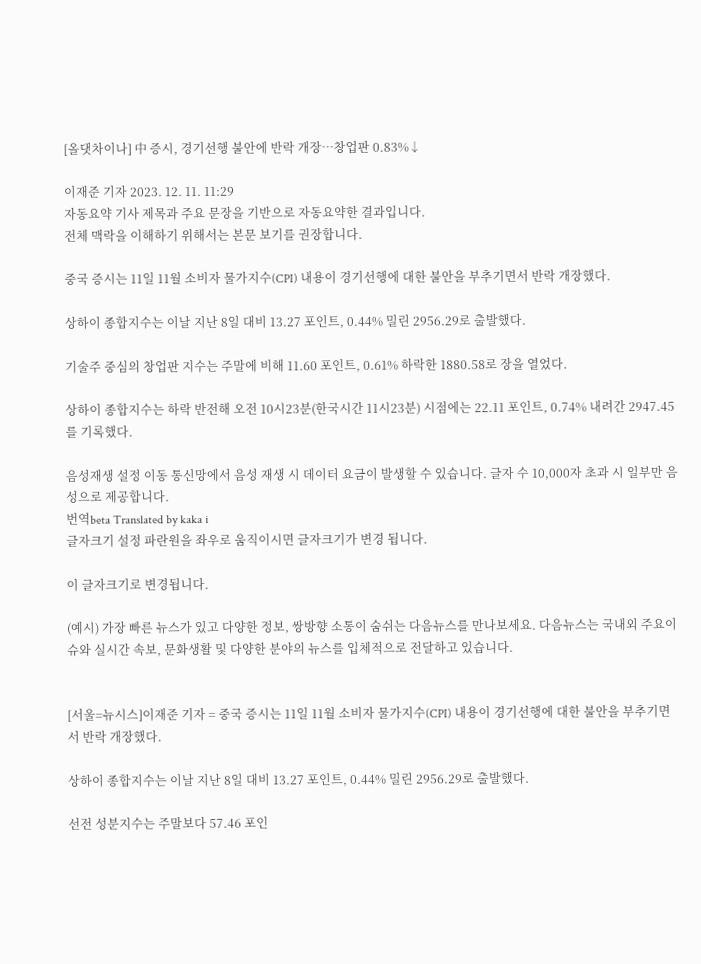[올댓차이나] 中 증시, 경기선행 불안에 반락 개장…창업판 0.83%↓

이재준 기자 2023. 12. 11. 11:29
자동요약 기사 제목과 주요 문장을 기반으로 자동요약한 결과입니다.
전체 맥락을 이해하기 위해서는 본문 보기를 권장합니다.

중국 증시는 11일 11월 소비자 물가지수(CPI) 내용이 경기선행에 대한 불안을 부추기면서 반락 개장했다.

상하이 종합지수는 이날 지난 8일 대비 13.27 포인트, 0.44% 밀린 2956.29로 출발했다.

기술주 중심의 창업판 지수는 주말에 비해 11.60 포인트, 0.61% 하락한 1880.58로 장을 열었다.

상하이 종합지수는 하락 반전해 오전 10시23분(한국시간 11시23분) 시점에는 22.11 포인트, 0.74% 내려간 2947.45를 기록했다.

음성재생 설정 이동 통신망에서 음성 재생 시 데이터 요금이 발생할 수 있습니다. 글자 수 10,000자 초과 시 일부만 음성으로 제공합니다.
번역beta Translated by kaka i
글자크기 설정 파란원을 좌우로 움직이시면 글자크기가 변경 됩니다.

이 글자크기로 변경됩니다.

(예시) 가장 빠른 뉴스가 있고 다양한 정보, 쌍방향 소통이 숨쉬는 다음뉴스를 만나보세요. 다음뉴스는 국내외 주요이슈와 실시간 속보, 문화생활 및 다양한 분야의 뉴스를 입체적으로 전달하고 있습니다.


[서울=뉴시스]이재준 기자 = 중국 증시는 11일 11월 소비자 물가지수(CPI) 내용이 경기선행에 대한 불안을 부추기면서 반락 개장했다.

상하이 종합지수는 이날 지난 8일 대비 13.27 포인트, 0.44% 밀린 2956.29로 출발했다.

선전 성분지수는 주말보다 57.46 포인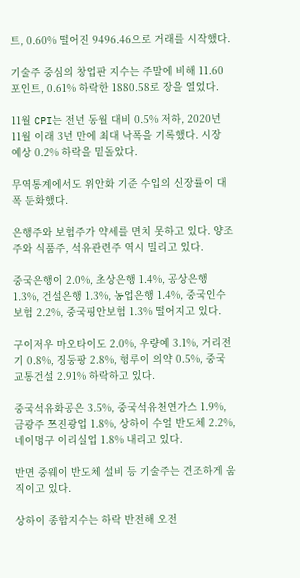트, 0.60% 떨어진 9496.46으로 거래를 시작했다.

기술주 중심의 창업판 지수는 주말에 비해 11.60 포인트, 0.61% 하락한 1880.58로 장을 열었다.

11월 CPI는 전년 동월 대비 0.5% 저하, 2020년 11월 이래 3년 만에 최대 낙폭을 기록했다. 시장 예상 0.2% 하락을 밑돌았다.

무역통계에서도 위안화 기준 수입의 신장률이 대폭 둔화했다.

은행주와 보험주가 약세를 면치 못하고 있다. 양조주와 식품주, 석유관련주 역시 밀리고 있다.

중국은행이 2.0%, 초상은행 1.4%, 공상은행 1.3%, 건설은행 1.3%, 농업은행 1.4%, 중국인수보험 2.2%, 중국핑안보험 1.3% 떨어지고 있다.

구이저우 마오타이도 2.0%, 우량예 3.1%, 거리전기 0.8%, 징둥팡 2.8%, 헝루이 의약 0.5%, 중국교통건설 2.91% 하락하고 있다.

중국석유화공은 3.5%, 중국석유천연가스 1.9%, 금광주 쯔진광업 1.8%, 상하이 수얼 반도체 2.2%, 네이멍구 이리실업 1.8% 내리고 있다.

반면 중웨이 반도체 설비 등 기술주는 견조하게 움직이고 있다.

상하이 종합지수는 하락 반전해 오전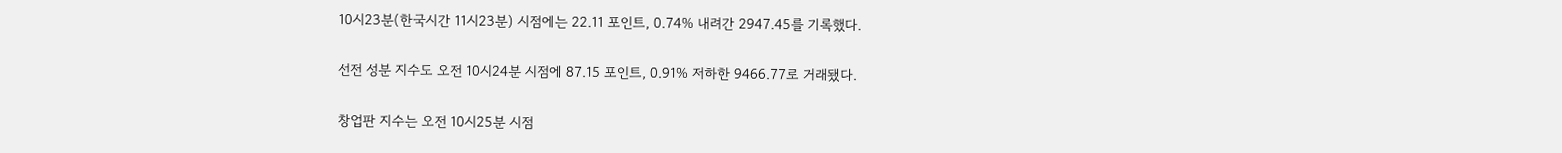10시23분(한국시간 11시23분) 시점에는 22.11 포인트, 0.74% 내려간 2947.45를 기록했다.

선전 성분 지수도 오전 10시24분 시점에 87.15 포인트, 0.91% 저하한 9466.77로 거래됐다.

창업판 지수는 오전 10시25분 시점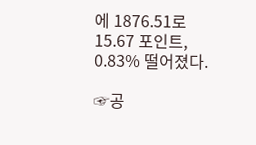에 1876.51로 15.67 포인트, 0.83% 떨어졌다.

☞공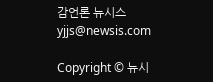감언론 뉴시스 yjjs@newsis.com

Copyright © 뉴시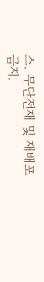스. 무단전재 및 재배포 금지.